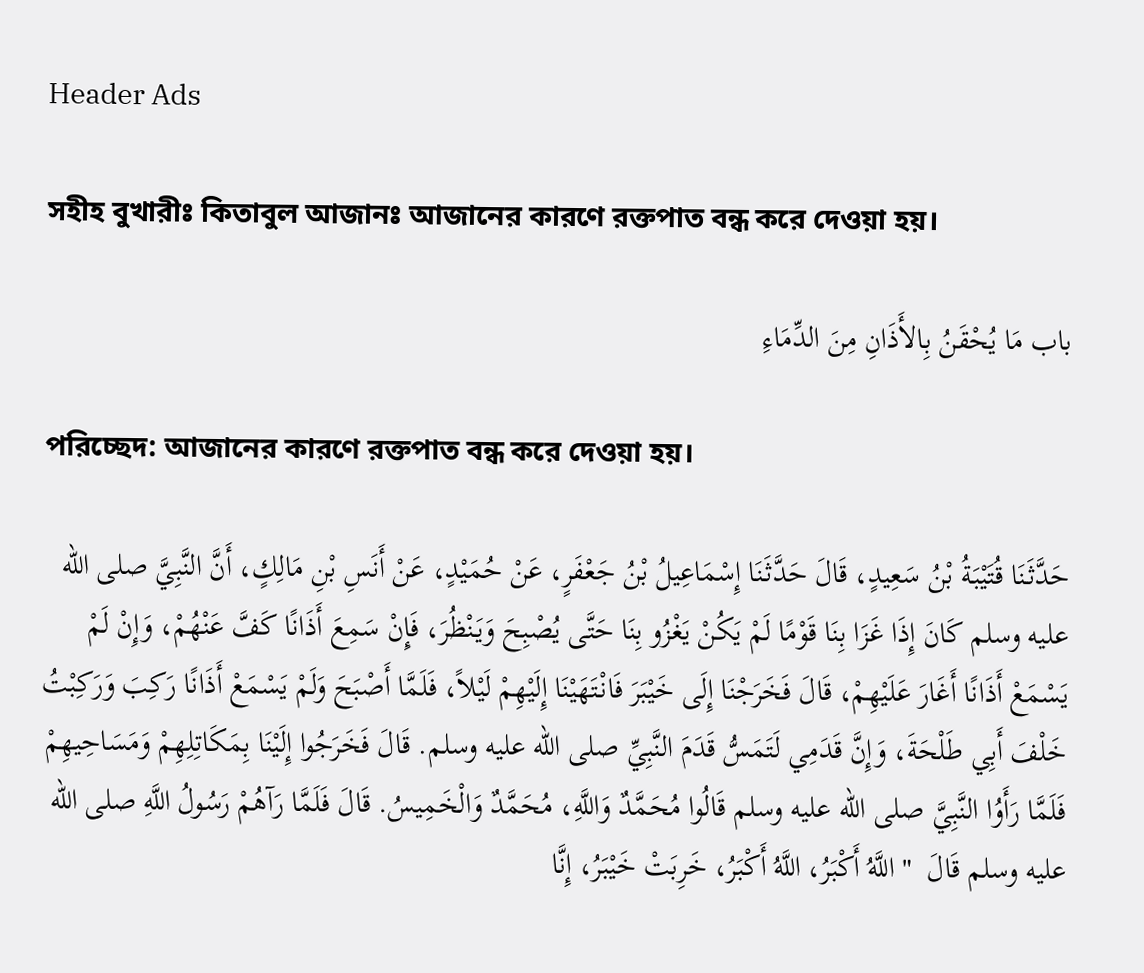Header Ads

সহীহ বুখারীঃ কিতাবুল আজানঃ আজানের কারণে রক্তপাত বন্ধ করে দেওয়া হয়।

باب مَا يُحْقَنُ بِالأَذَانِ مِنَ الدِّمَاءِ

পরিচ্ছেদ: আজানের কারণে রক্তপাত বন্ধ করে দেওয়া হয়।

حَدَّثَنَا قُتَيْبَةُ بْنُ سَعِيدٍ، قَالَ حَدَّثَنَا إِسْمَاعِيلُ بْنُ جَعْفَرٍ، عَنْ حُمَيْدٍ، عَنْ أَنَسِ بْنِ مَالِكٍ، أَنَّ النَّبِيَّ صلى الله عليه وسلم كَانَ إِذَا غَزَا بِنَا قَوْمًا لَمْ يَكُنْ يَغْزُو بِنَا حَتَّى يُصْبِحَ وَيَنْظُرَ، فَإِنْ سَمِعَ أَذَانًا كَفَّ عَنْهُمْ، وَإِنْ لَمْ يَسْمَعْ أَذَانًا أَغَارَ عَلَيْهِمْ، قَالَ فَخَرَجْنَا إِلَى خَيْبَرَ فَانْتَهَيْنَا إِلَيْهِمْ لَيْلاً، فَلَمَّا أَصْبَحَ وَلَمْ يَسْمَعْ أَذَانًا رَكِبَ وَرَكِبْتُ خَلْفَ أَبِي طَلْحَةَ، وَإِنَّ قَدَمِي لَتَمَسُّ قَدَمَ النَّبِيِّ صلى الله عليه وسلم. قَالَ فَخَرَجُوا إِلَيْنَا بِمَكَاتِلِهِمْ وَمَسَاحِيهِمْ فَلَمَّا رَأَوُا النَّبِيَّ صلى الله عليه وسلم قَالُوا مُحَمَّدٌ وَاللَّهِ، مُحَمَّدٌ وَالْخَمِيسُ. قَالَ فَلَمَّا رَآهُمْ رَسُولُ اللَّهِ صلى الله عليه وسلم قَالَ  " اللَّهُ أَكْبَرُ، اللَّهُ أَكْبَرُ، خَرِبَتْ خَيْبَرُ، إِنَّا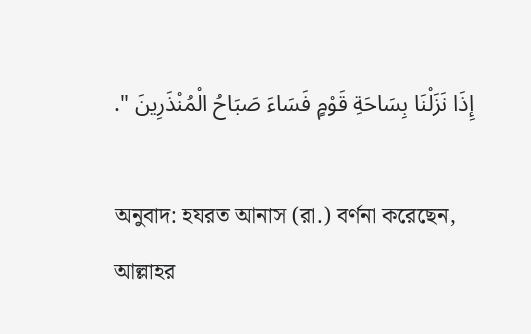إِذَا نَزَلْنَا بِسَاحَةِ قَوْمٍ فَسَاءَ صَبَاحُ الْمُنْذَرِينَ ".

অনুবাদ: হযরত আনাস (রা.) বর্ণনা করেছেন, আল্লাহর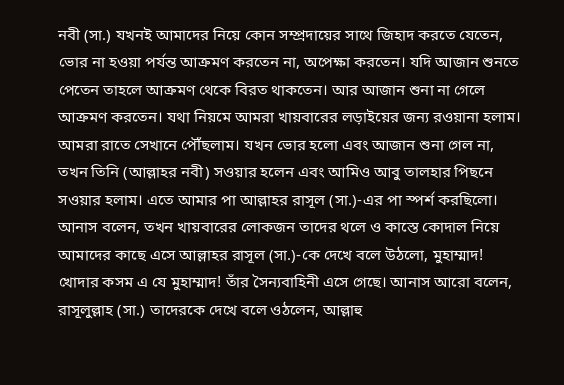নবী (সা.) যখনই আমাদের নিয়ে কোন সম্প্রদায়ের সাথে জিহাদ করতে যেতেন, ভোর না হওয়া পর্যন্ত আক্রমণ করতেন না, অপেক্ষা করতেন। যদি আজান শুনতে পেতেন তাহলে আক্রমণ থেকে বিরত থাকতেন। আর আজান শুনা না গেলে আক্রমণ করতেন। যথা নিয়মে আমরা খায়বারের লড়াইয়ের জন্য রওয়ানা হলাম। আমরা রাতে সেখানে পৌঁছলাম। যখন ভোর হলো এবং আজান শুনা গেল না, তখন তিনি (আল্লাহর নবী) সওয়ার হলেন এবং আমিও আবু তালহার পিছনে সওয়ার হলাম। এতে আমার পা আল্লাহর রাসূল (সা.)-এর পা স্পর্শ করছিলো। আনাস বলেন, তখন খায়বারের লোকজন তাদের থলে ও কাস্তে কোদাল নিয়ে আমাদের কাছে এসে আল্লাহর রাসূল (সা.)-কে দেখে বলে উঠলো, মুহাম্মাদ! খোদার কসম এ যে মুহাম্মাদ! তাঁর সৈন্যবাহিনী এসে গেছে। আনাস আরো বলেন, রাসূলুল্লাহ (সা.) তাদেরকে দেখে বলে ওঠলেন, আল্লাহু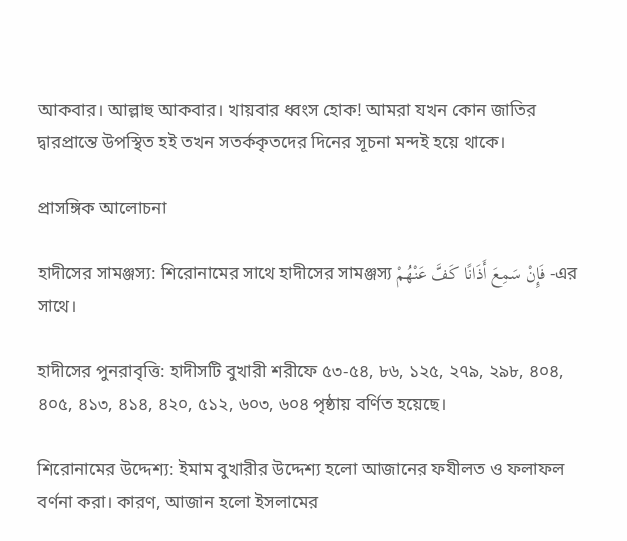আকবার। আল্লাহু আকবার। খায়বার ধ্বংস হোক! আমরা যখন কোন জাতির দ্বারপ্রান্তে উপস্থিত হই তখন সতর্ককৃতদের দিনের সূচনা মন্দই হয়ে থাকে।

প্রাসঙ্গিক আলোচনা

হাদীসের সামঞ্জস্য: শিরোনামের সাথে হাদীসের সামঞ্জস্য فَإِنْ سَمِعَ أَذَانًا كَفَّ عَنْهُمْ -এর সাথে।

হাদীসের পুনরাবৃত্তি: হাদীসটি বুখারী শরীফে ৫৩-৫৪, ৮৬, ১২৫, ২৭৯, ২৯৮, ৪০৪, ৪০৫, ৪১৩, ৪১৪, ৪২০, ৫১২, ৬০৩, ৬০৪ পৃষ্ঠায় বর্ণিত হয়েছে।

শিরোনামের উদ্দেশ্য: ইমাম বুখারীর উদ্দেশ্য হলো আজানের ফযীলত ও ফলাফল বর্ণনা করা। কারণ, আজান হলো ইসলামের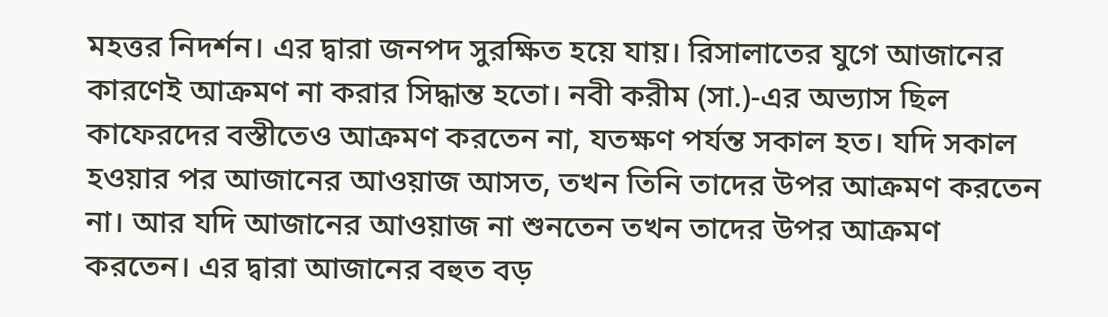মহত্তর নিদর্শন। এর দ্বারা জনপদ সুরক্ষিত হয়ে যায়। রিসালাতের যুগে আজানের কারণেই আক্রমণ না করার সিদ্ধান্ত হতো। নবী করীম (সা.)-এর অভ্যাস ছিল কাফেরদের বস্তীতেও আক্রমণ করতেন না, যতক্ষণ পর্যন্ত সকাল হত। যদি সকাল হওয়ার পর আজানের আওয়াজ আসত, তখন তিনি তাদের উপর আক্রমণ করতেন না। আর যদি আজানের আওয়াজ না শুনতেন তখন তাদের উপর আক্রমণ করতেন। এর দ্বারা আজানের বহুত বড়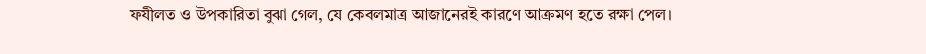ফযীলত ও উপকারিতা বুঝা গেল, যে কেবলমাত্র আজানেরই কারণে আক্রমণ হতে রক্ষা পেল।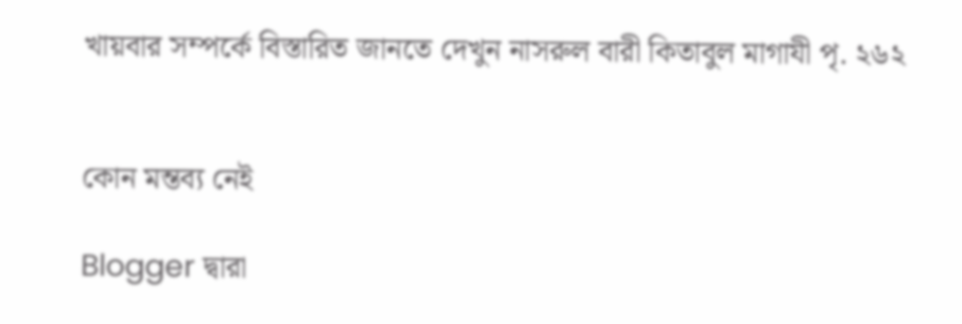খায়বার সম্পর্কে বিস্তারিত জানতে দেখুন নাসরুল বারী কিতাবুল মাগাযী পৃ. ২৬২


কোন মন্তব্য নেই

Blogger দ্বারা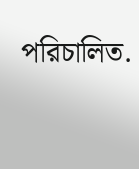পরিচালিত.